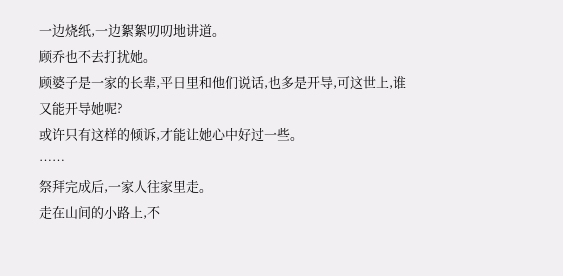一边烧纸,一边絮絮叨叨地讲道。
顾乔也不去打扰她。
顾婆子是一家的长辈,平日里和他们说话,也多是开导,可这世上,谁又能开导她呢?
或许只有这样的倾诉,才能让她心中好过一些。
……
祭拜完成后,一家人往家里走。
走在山间的小路上,不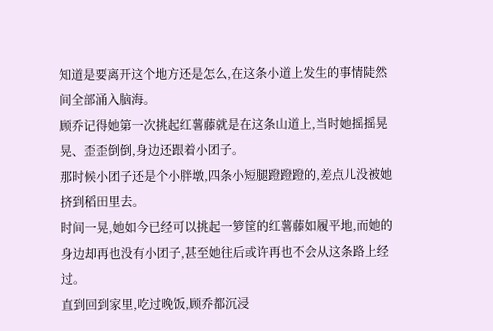知道是要离开这个地方还是怎么,在这条小道上发生的事情陡然间全部涌入脑海。
顾乔记得她第一次挑起红薯藤就是在这条山道上,当时她摇摇晃晃、歪歪倒倒,身边还跟着小团子。
那时候小团子还是个小胖墩,四条小短腿蹬蹬蹬的,差点儿没被她挤到稻田里去。
时间一晃,她如今已经可以挑起一箩筐的红薯藤如履平地,而她的身边却再也没有小团子,甚至她往后或许再也不会从这条路上经过。
直到回到家里,吃过晚饭,顾乔都沉浸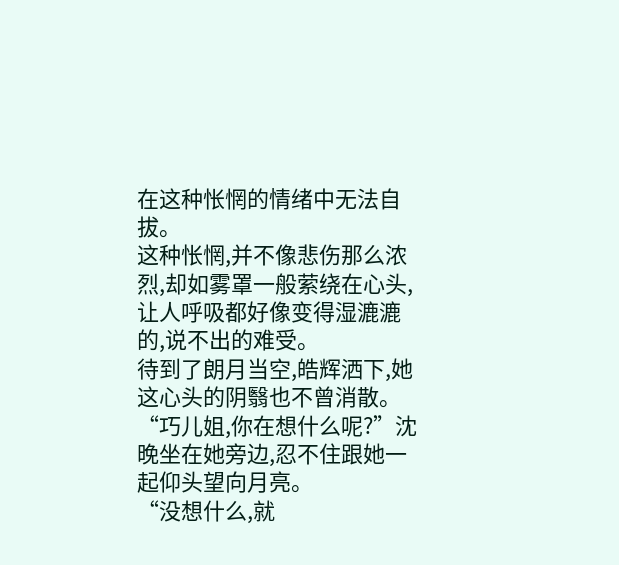在这种怅惘的情绪中无法自拔。
这种怅惘,并不像悲伤那么浓烈,却如雾罩一般萦绕在心头,让人呼吸都好像变得湿漉漉的,说不出的难受。
待到了朗月当空,皓辉洒下,她这心头的阴翳也不曾消散。
“巧儿姐,你在想什么呢?”沈晚坐在她旁边,忍不住跟她一起仰头望向月亮。
“没想什么,就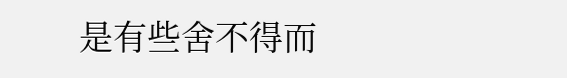是有些舍不得而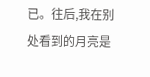已。往后,我在别处看到的月亮是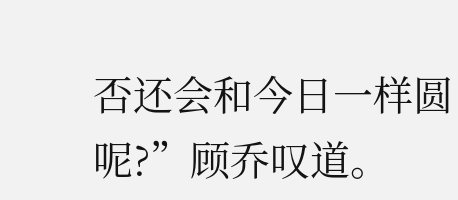否还会和今日一样圆呢?”顾乔叹道。